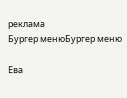реклама
Бургер менюБургер меню

Ева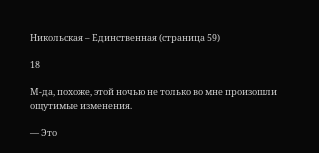Никольская – Единственная (страница 59)

18

М-да, похоже, этой ночью не только во мне произошли ощутимые изменения.

— Это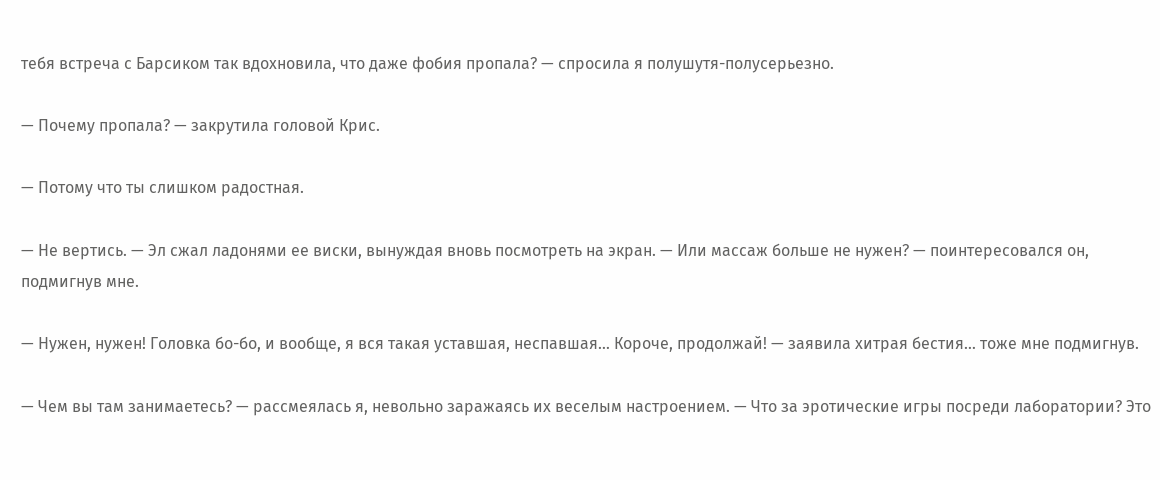тебя встреча с Барсиком так вдохновила, что даже фобия пропала? — спросила я полушутя-полусерьезно.

— Почему пропала? — закрутила головой Крис.

— Потому что ты слишком радостная.

— Не вертись. — Эл сжал ладонями ее виски, вынуждая вновь посмотреть на экран. — Или массаж больше не нужен? — поинтересовался он, подмигнув мне.

— Нужен, нужен! Головка бо-бо, и вообще, я вся такая уставшая, неспавшая… Короче, продолжай! — заявила хитрая бестия… тоже мне подмигнув.

— Чем вы там занимаетесь? — рассмеялась я, невольно заражаясь их веселым настроением. — Что за эротические игры посреди лаборатории? Это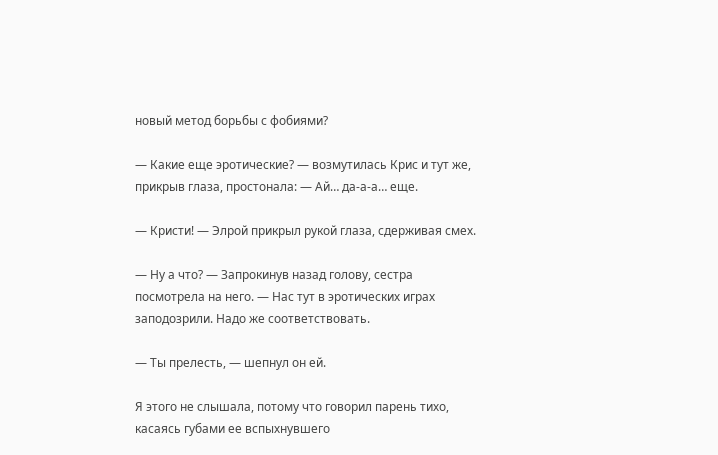новый метод борьбы с фобиями?

— Какие еще эротические? — возмутилась Крис и тут же, прикрыв глаза, простонала: — Ай… да-а-а… еще.

— Кристи! — Элрой прикрыл рукой глаза, сдерживая смех.

— Ну а что? — Запрокинув назад голову, сестра посмотрела на него. — Нас тут в эротических играх заподозрили. Надо же соответствовать.

— Ты прелесть, — шепнул он ей.

Я этого не слышала, потому что говорил парень тихо, касаясь губами ее вспыхнувшего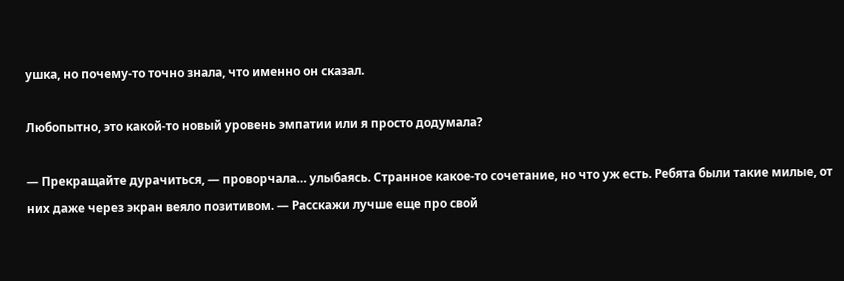ушка, но почему-то точно знала, что именно он сказал.

Любопытно, это какой-то новый уровень эмпатии или я просто додумала?

— Прекращайте дурачиться, — проворчала… улыбаясь. Странное какое-то сочетание, но что уж есть. Ребята были такие милые, от них даже через экран веяло позитивом. — Расскажи лучше еще про свой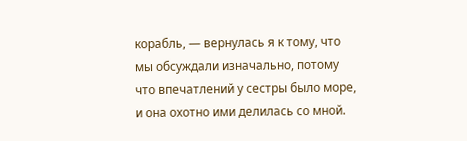корабль, — вернулась я к тому, что мы обсуждали изначально, потому что впечатлений у сестры было море, и она охотно ими делилась со мной.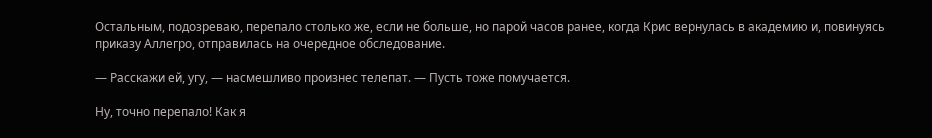Остальным, подозреваю, перепало столько же, если не больше, но парой часов ранее, когда Крис вернулась в академию и, повинуясь приказу Аллегро, отправилась на очередное обследование.

— Расскажи ей, угу, — насмешливо произнес телепат. — Пусть тоже помучается.

Ну, точно перепало! Как я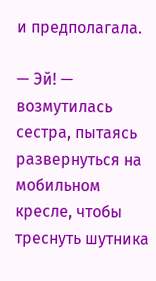и предполагала.

— Эй! — возмутилась сестра, пытаясь развернуться на мобильном кресле, чтобы треснуть шутника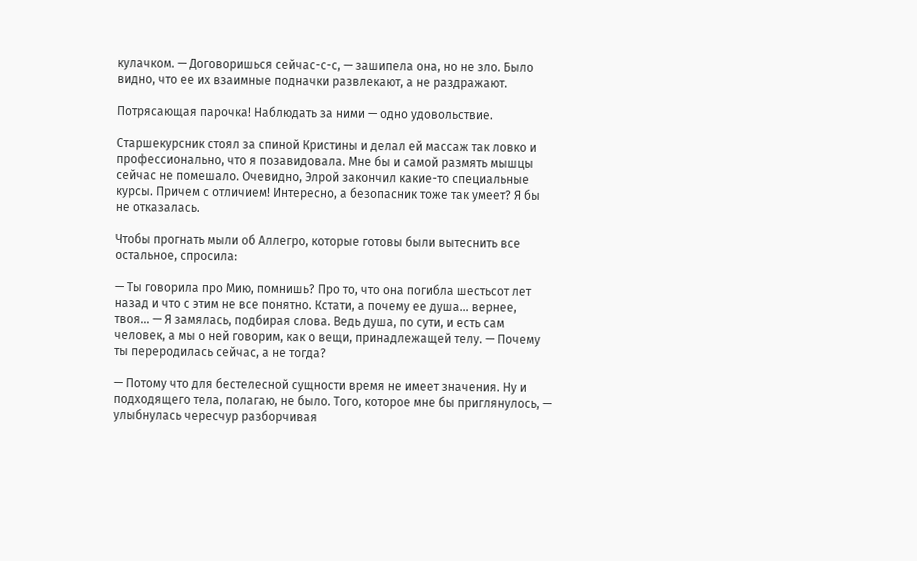кулачком. — Договоришься сейчас-с-с, — зашипела она, но не зло. Было видно, что ее их взаимные подначки развлекают, а не раздражают.

Потрясающая парочка! Наблюдать за ними — одно удовольствие.

Старшекурсник стоял за спиной Кристины и делал ей массаж так ловко и профессионально, что я позавидовала. Мне бы и самой размять мышцы сейчас не помешало. Очевидно, Элрой закончил какие-то специальные курсы. Причем с отличием! Интересно, а безопасник тоже так умеет? Я бы не отказалась.

Чтобы прогнать мыли об Аллегро, которые готовы были вытеснить все остальное, спросила:

— Ты говорила про Мию, помнишь? Про то, что она погибла шестьсот лет назад и что с этим не все понятно. Кстати, а почему ее душа… вернее, твоя… — Я замялась, подбирая слова. Ведь душа, по сути, и есть сам человек, а мы о ней говорим, как о вещи, принадлежащей телу. — Почему ты переродилась сейчас, а не тогда?

— Потому что для бестелесной сущности время не имеет значения. Ну и подходящего тела, полагаю, не было. Того, которое мне бы приглянулось, — улыбнулась чересчур разборчивая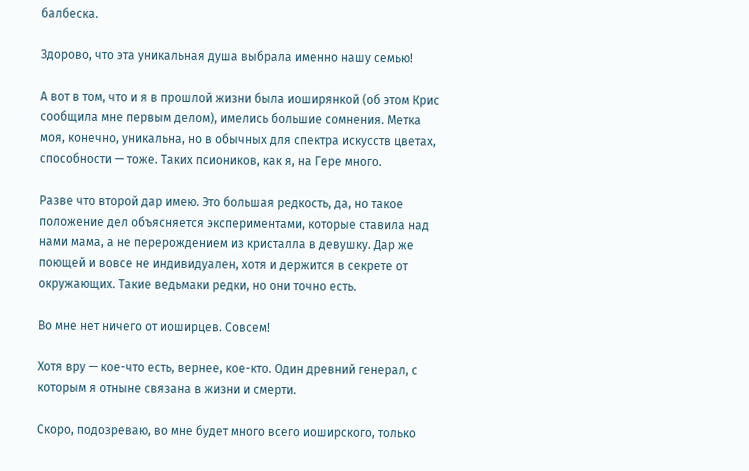балбеска.

Здорово, что эта уникальная душа выбрала именно нашу семью!

А вот в том, что и я в прошлой жизни была иоширянкой (об этом Крис сообщила мне первым делом), имелись большие сомнения. Метка моя, конечно, уникальна, но в обычных для спектра искусств цветах, способности — тоже. Таких псиоников, как я, на Гере много.

Разве что второй дар имею. Это большая редкость, да, но такое положение дел объясняется экспериментами, которые ставила над нами мама, а не перерождением из кристалла в девушку. Дар же поющей и вовсе не индивидуален, хотя и держится в секрете от окружающих. Такие ведьмаки редки, но они точно есть.

Во мне нет ничего от иоширцев. Совсем!

Хотя вру — кое-что есть, вернее, кое-кто. Один древний генерал, с которым я отныне связана в жизни и смерти.

Скоро, подозреваю, во мне будет много всего иоширского, только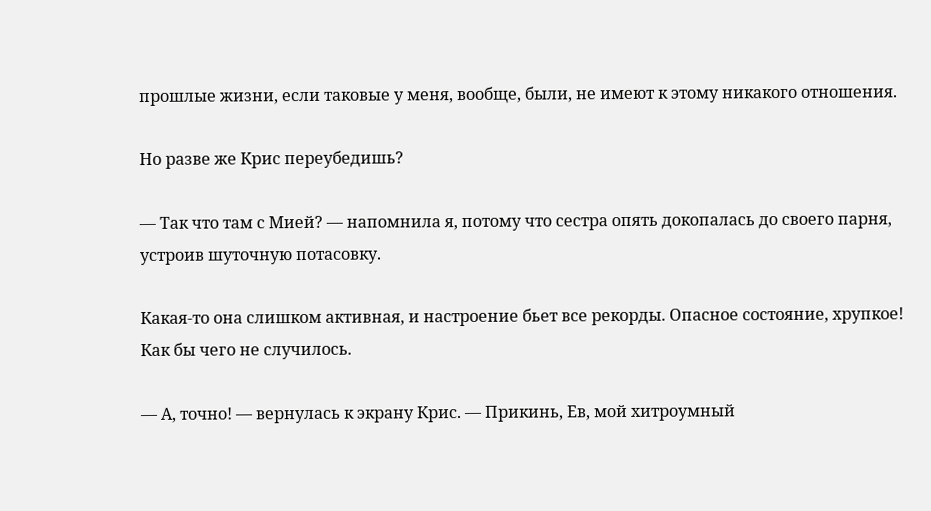прошлые жизни, если таковые у меня, вообще, были, не имеют к этому никакого отношения.

Но разве же Крис переубедишь?

— Так что там с Мией? — напомнила я, потому что сестра опять докопалась до своего парня, устроив шуточную потасовку.

Какая-то она слишком активная, и настроение бьет все рекорды. Опасное состояние, хрупкое! Как бы чего не случилось.

— А, точно! — вернулась к экрану Крис. — Прикинь, Ев, мой хитроумный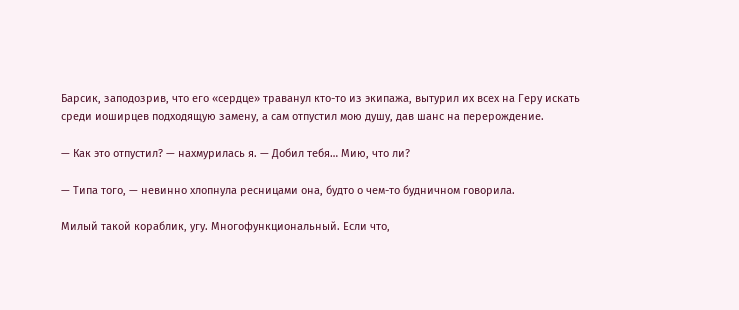Барсик, заподозрив, что его «сердце» траванул кто-то из экипажа, вытурил их всех на Геру искать среди иоширцев подходящую замену, а сам отпустил мою душу, дав шанс на перерождение.

— Как это отпустил? — нахмурилась я. — Добил тебя… Мию, что ли?

— Типа того, — невинно хлопнула ресницами она, будто о чем-то будничном говорила.

Милый такой кораблик, угу. Многофункциональный. Если что,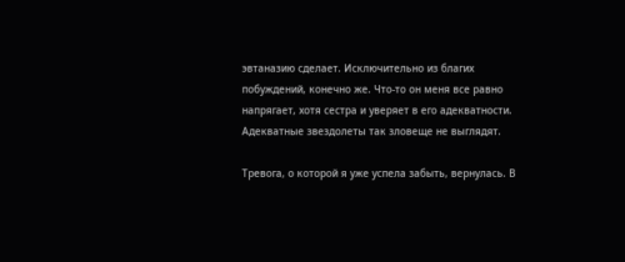эвтаназию сделает. Исключительно из благих побуждений, конечно же. Что-то он меня все равно напрягает, хотя сестра и уверяет в его адекватности. Адекватные звездолеты так зловеще не выглядят.

Тревога, о которой я уже успела забыть, вернулась. В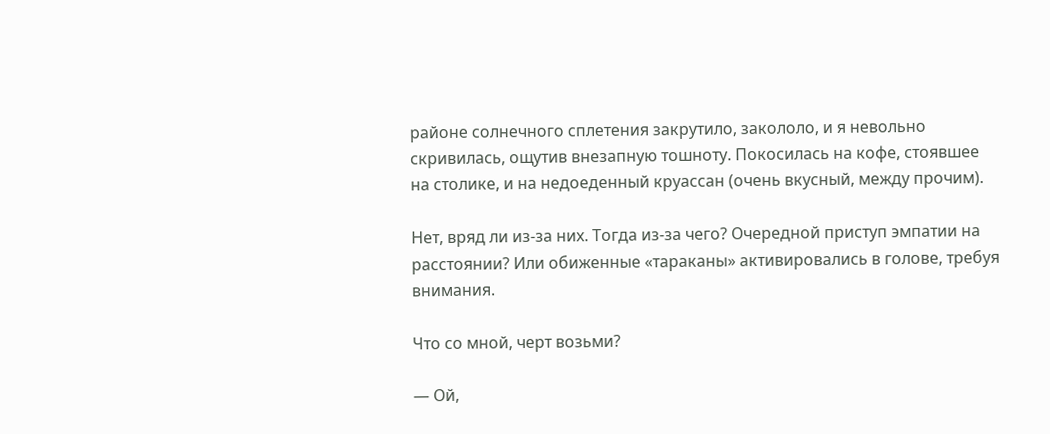районе солнечного сплетения закрутило, закололо, и я невольно скривилась, ощутив внезапную тошноту. Покосилась на кофе, стоявшее на столике, и на недоеденный круассан (очень вкусный, между прочим).

Нет, вряд ли из-за них. Тогда из-за чего? Очередной приступ эмпатии на расстоянии? Или обиженные «тараканы» активировались в голове, требуя внимания.

Что со мной, черт возьми?

— Ой,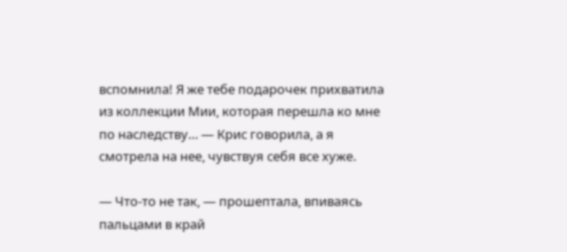вспомнила! Я же тебе подарочек прихватила из коллекции Мии, которая перешла ко мне по наследству… — Крис говорила, а я смотрела на нее, чувствуя себя все хуже.

— Что-то не так, — прошептала, впиваясь пальцами в край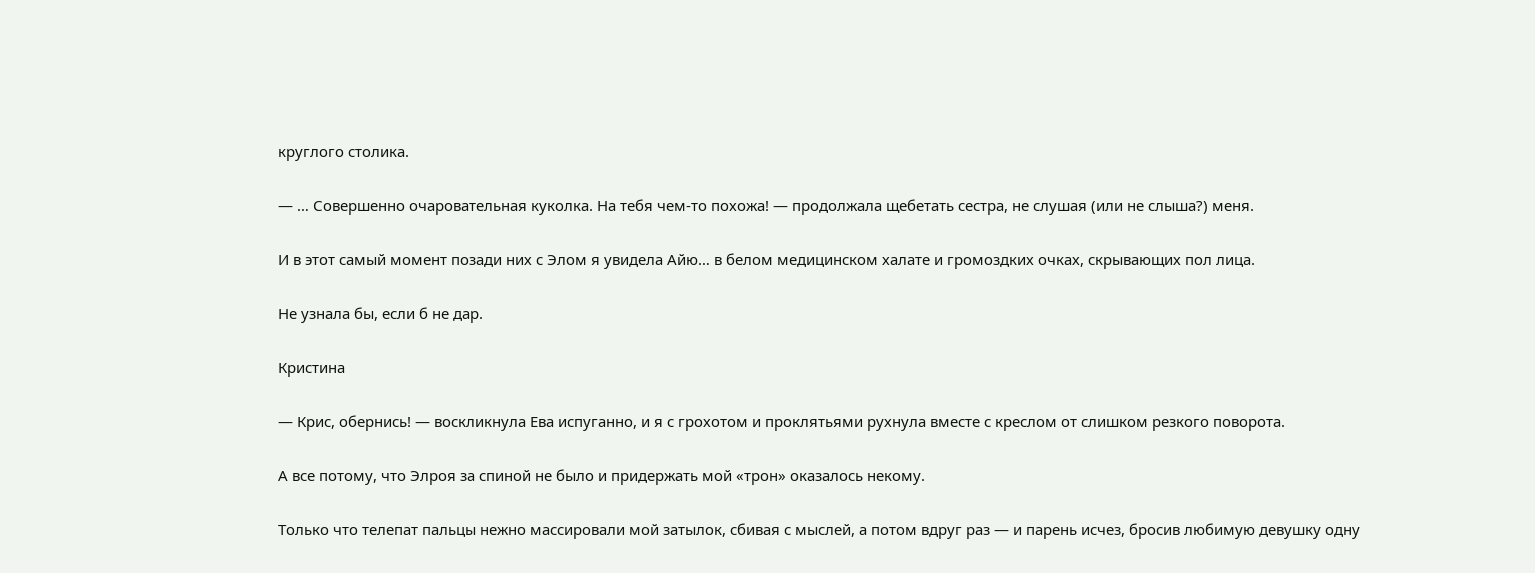круглого столика.

— … Совершенно очаровательная куколка. На тебя чем-то похожа! — продолжала щебетать сестра, не слушая (или не слыша?) меня.

И в этот самый момент позади них с Элом я увидела Айю… в белом медицинском халате и громоздких очках, скрывающих пол лица.

Не узнала бы, если б не дар.

Кристина

— Крис, обернись! — воскликнула Ева испуганно, и я с грохотом и проклятьями рухнула вместе с креслом от слишком резкого поворота.

А все потому, что Элроя за спиной не было и придержать мой «трон» оказалось некому.

Только что телепат пальцы нежно массировали мой затылок, сбивая с мыслей, а потом вдруг раз — и парень исчез, бросив любимую девушку одну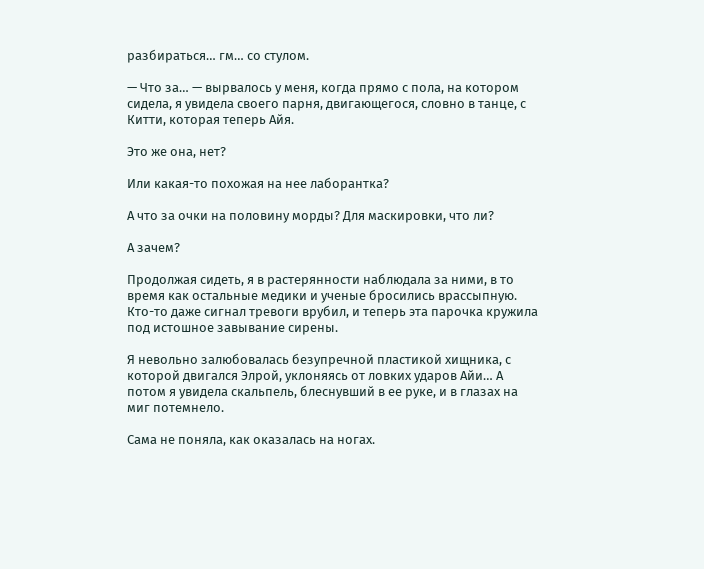разбираться… гм… со стулом.

— Что за… — вырвалось у меня, когда прямо с пола, на котором сидела, я увидела своего парня, двигающегося, словно в танце, с Китти, которая теперь Айя.

Это же она, нет?

Или какая-то похожая на нее лаборантка?

А что за очки на половину морды? Для маскировки, что ли?

А зачем?

Продолжая сидеть, я в растерянности наблюдала за ними, в то время как остальные медики и ученые бросились врассыпную. Кто-то даже сигнал тревоги врубил, и теперь эта парочка кружила под истошное завывание сирены.

Я невольно залюбовалась безупречной пластикой хищника, с которой двигался Элрой, уклоняясь от ловких ударов Айи… А потом я увидела скальпель, блеснувший в ее руке, и в глазах на миг потемнело.

Сама не поняла, как оказалась на ногах.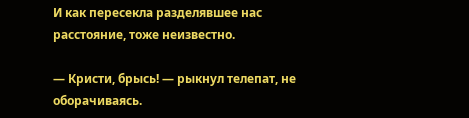И как пересекла разделявшее нас расстояние, тоже неизвестно.

— Кристи, брысь! — рыкнул телепат, не оборачиваясь.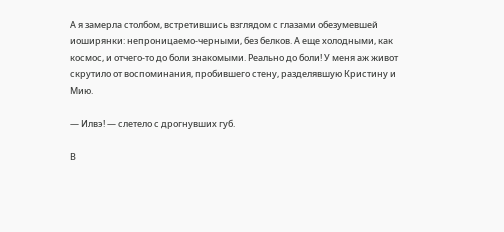А я замерла столбом, встретившись взглядом с глазами обезумевшей иоширянки: непроницаемо-черными, без белков. А еще холодными, как космос, и отчего-то до боли знакомыми. Реально до боли! У меня аж живот скрутило от воспоминания, пробившего стену, разделявшую Кристину и Мию.

— Илвэ! — слетело с дрогнувших губ.

В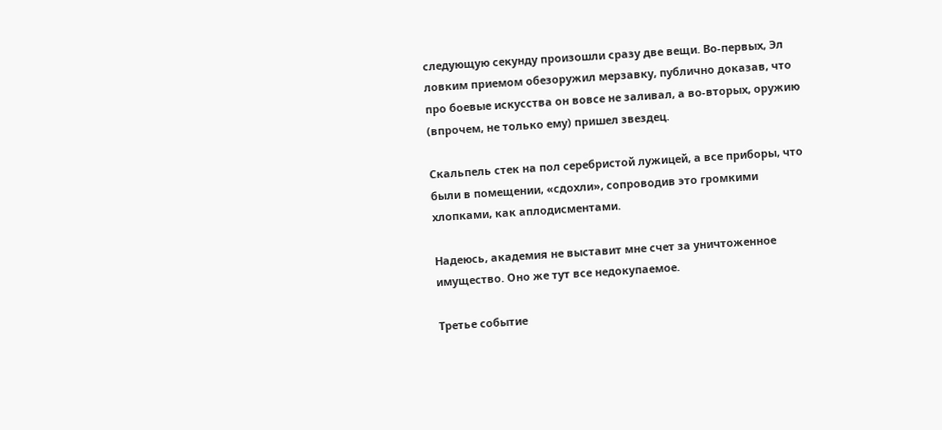следующую секунду произошли сразу две вещи. Во-первых, Эл ловким приемом обезоружил мерзавку, публично доказав, что про боевые искусства он вовсе не заливал, а во-вторых, оружию (впрочем, не только ему) пришел звездец.

Скальпель стек на пол серебристой лужицей, а все приборы, что были в помещении, «сдохли», сопроводив это громкими хлопками, как аплодисментами.

Надеюсь, академия не выставит мне счет за уничтоженное имущество. Оно же тут все недокупаемое.

Третье событие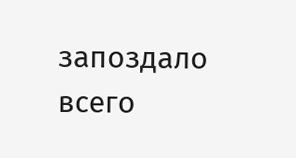запоздало всего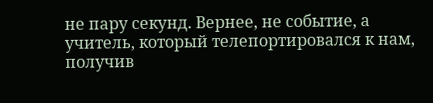не пару секунд. Вернее, не событие, а учитель, который телепортировался к нам, получив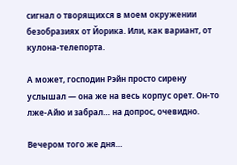сигнал о творящихся в моем окружении безобразиях от Йорика. Или, как вариант, от кулона-телепорта.

А может, господин Рэйн просто сирену услышал — она же на весь корпус орет. Он-то лже-Айю и забрал… на допрос, очевидно.

Вечером того же дня…